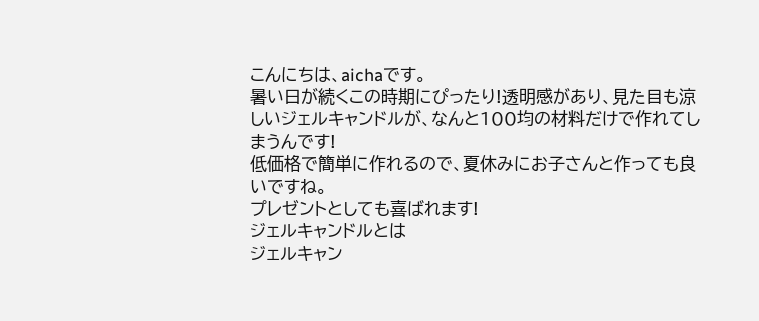こんにちは、aichaです。
暑い日が続くこの時期にぴったり!透明感があり、見た目も涼しいジェルキャンドルが、なんと100均の材料だけで作れてしまうんです!
低価格で簡単に作れるので、夏休みにお子さんと作っても良いですね。
プレゼントとしても喜ばれます!
ジェルキャンドルとは
ジェルキャン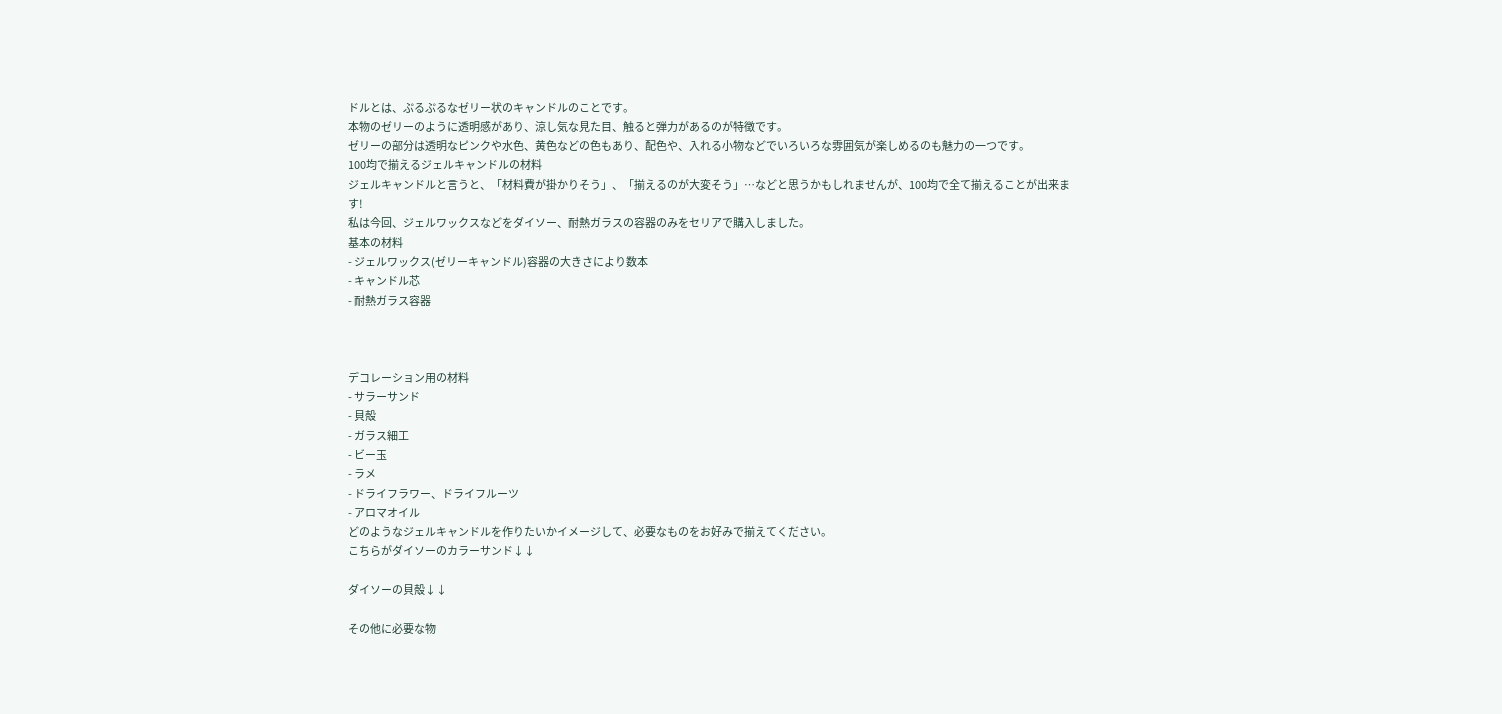ドルとは、ぷるぷるなゼリー状のキャンドルのことです。
本物のゼリーのように透明感があり、涼し気な見た目、触ると弾力があるのが特徴です。
ゼリーの部分は透明なピンクや水色、黄色などの色もあり、配色や、入れる小物などでいろいろな雰囲気が楽しめるのも魅力の一つです。
100均で揃えるジェルキャンドルの材料
ジェルキャンドルと言うと、「材料費が掛かりそう」、「揃えるのが大変そう」…などと思うかもしれませんが、100均で全て揃えることが出来ます!
私は今回、ジェルワックスなどをダイソー、耐熱ガラスの容器のみをセリアで購入しました。
基本の材料
- ジェルワックス(ゼリーキャンドル)容器の大きさにより数本
- キャンドル芯
- 耐熱ガラス容器



デコレーション用の材料
- サラーサンド
- 貝殻
- ガラス細工
- ビー玉
- ラメ
- ドライフラワー、ドライフルーツ
- アロマオイル
どのようなジェルキャンドルを作りたいかイメージして、必要なものをお好みで揃えてください。
こちらがダイソーのカラーサンド↓↓

ダイソーの貝殻↓↓

その他に必要な物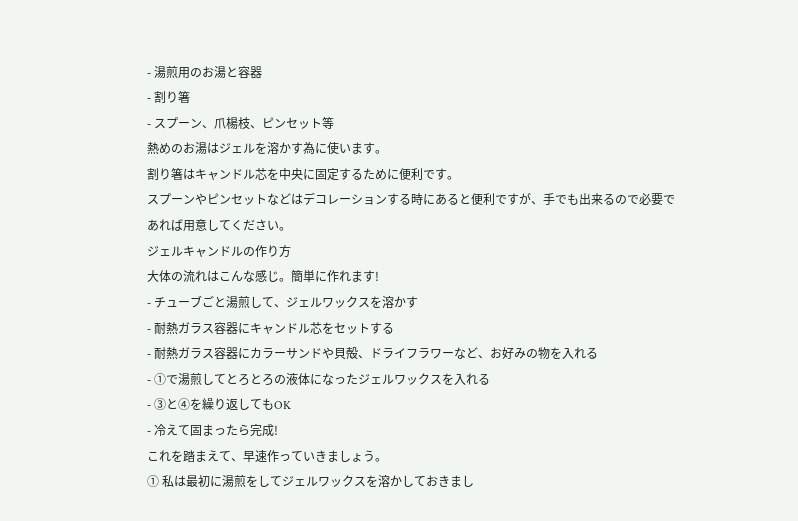- 湯煎用のお湯と容器
- 割り箸
- スプーン、爪楊枝、ピンセット等
熱めのお湯はジェルを溶かす為に使います。
割り箸はキャンドル芯を中央に固定するために便利です。
スプーンやピンセットなどはデコレーションする時にあると便利ですが、手でも出来るので必要であれば用意してください。
ジェルキャンドルの作り方
大体の流れはこんな感じ。簡単に作れます!
- チューブごと湯煎して、ジェルワックスを溶かす
- 耐熱ガラス容器にキャンドル芯をセットする
- 耐熱ガラス容器にカラーサンドや貝殻、ドライフラワーなど、お好みの物を入れる
- ①で湯煎してとろとろの液体になったジェルワックスを入れる
- ③と④を繰り返してもOK
- 冷えて固まったら完成!
これを踏まえて、早速作っていきましょう。
① 私は最初に湯煎をしてジェルワックスを溶かしておきまし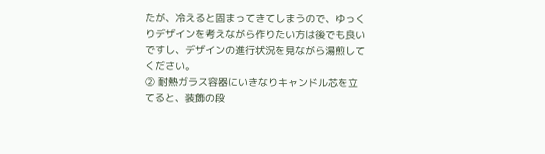たが、冷えると固まってきてしまうので、ゆっくりデザインを考えながら作りたい方は後でも良いですし、デザインの進行状況を見ながら湯煎してください。
② 耐熱ガラス容器にいきなりキャンドル芯を立てると、装飾の段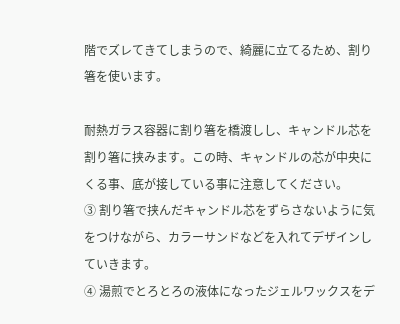階でズレてきてしまうので、綺麗に立てるため、割り箸を使います。

耐熱ガラス容器に割り箸を橋渡しし、キャンドル芯を割り箸に挟みます。この時、キャンドルの芯が中央にくる事、底が接している事に注意してください。
③ 割り箸で挟んだキャンドル芯をずらさないように気をつけながら、カラーサンドなどを入れてデザインしていきます。
④ 湯煎でとろとろの液体になったジェルワックスをデ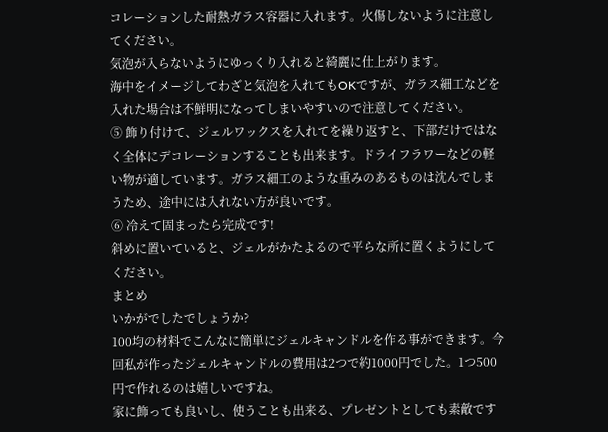コレーションした耐熱ガラス容器に入れます。火傷しないように注意してください。
気泡が入らないようにゆっくり入れると綺麗に仕上がります。
海中をイメージしてわざと気泡を入れてもOKですが、ガラス細工などを入れた場合は不鮮明になってしまいやすいので注意してください。
⑤ 飾り付けて、ジェルワックスを入れてを繰り返すと、下部だけではなく全体にデコレーションすることも出来ます。ドライフラワーなどの軽い物が適しています。ガラス細工のような重みのあるものは沈んでしまうため、途中には入れない方が良いです。
⑥ 冷えて固まったら完成です!
斜めに置いていると、ジェルがかたよるので平らな所に置くようにしてください。
まとめ
いかがでしたでしょうか?
100均の材料でこんなに簡単にジェルキャンドルを作る事ができます。今回私が作ったジェルキャンドルの費用は2つで約1000円でした。1つ500円で作れるのは嬉しいですね。
家に飾っても良いし、使うことも出来る、プレゼントとしても素敵です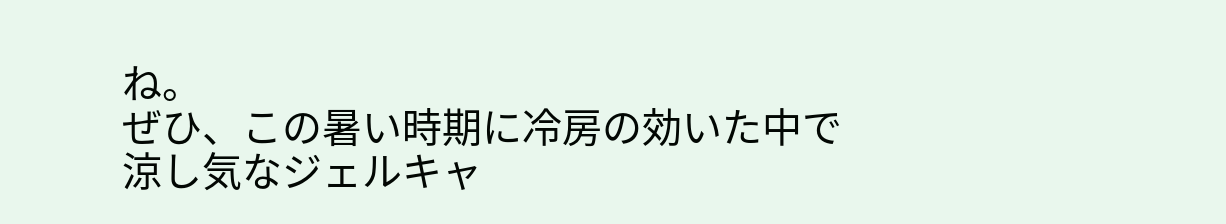ね。
ぜひ、この暑い時期に冷房の効いた中で涼し気なジェルキャ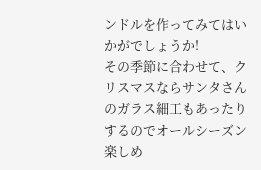ンドルを作ってみてはいかがでしょうか!
その季節に合わせて、クリスマスならサンタさんのガラス細工もあったりするのでオールシーズン楽しめ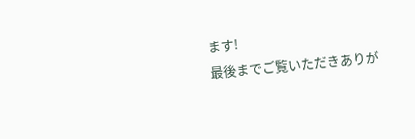ます!
最後までご覧いただきありが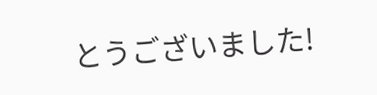とうございました!